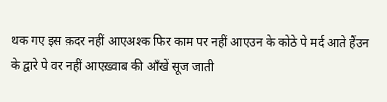थक गए इस क़दर नहीं आएअश्क फिर काम पर नहीं आएउन के कोठे पे मर्द आते हैंउन के द्वारे पे वर नहीं आएख़्वाब की आँखें सूज जाती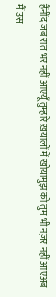हैंनींद जब रात भर नहीं आएयूँ तुम्हारे ख़यालों में खोयामुझ को तुम भी नज़र नहीं आएअब मैं उस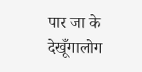पार जा के देखूँगालोग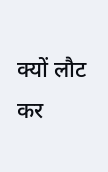क्यों लौट कर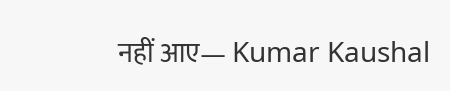नहीं आए— Kumar Kaushal